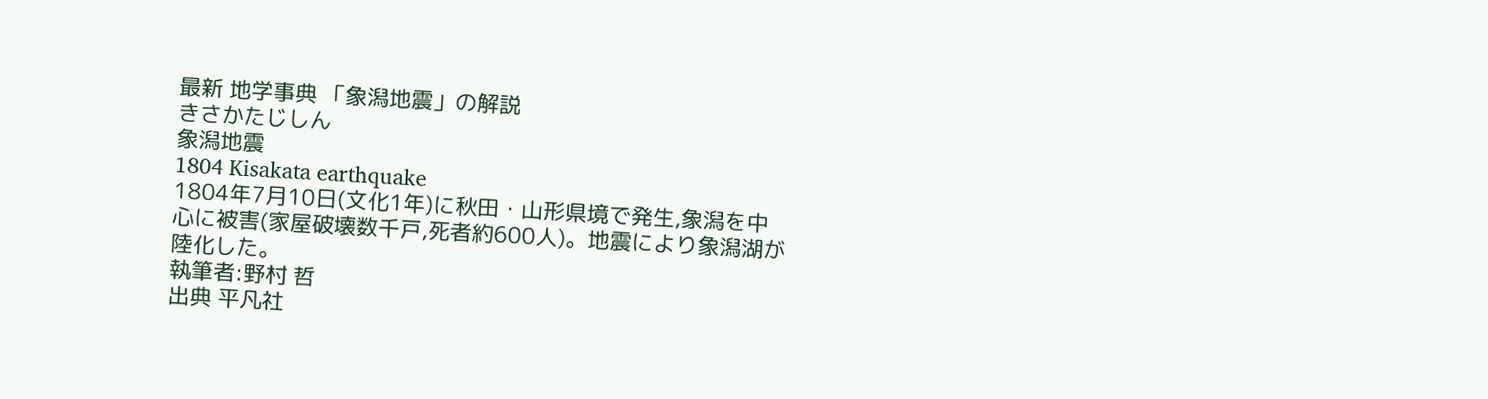最新 地学事典 「象潟地震」の解説
きさかたじしん
象潟地震
1804 Kisakata earthquake
1804年7月10日(文化1年)に秋田・山形県境で発生,象潟を中心に被害(家屋破壊数千戸,死者約600人)。地震により象潟湖が陸化した。
執筆者:野村 哲
出典 平凡社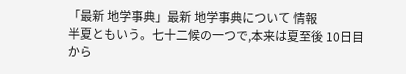「最新 地学事典」最新 地学事典について 情報
半夏ともいう。七十二候の一つで,本来は夏至後 10日目から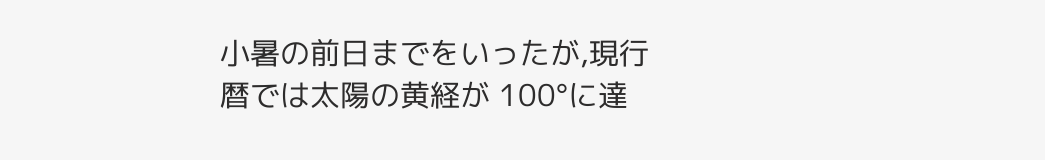小暑の前日までをいったが,現行暦では太陽の黄経が 100°に達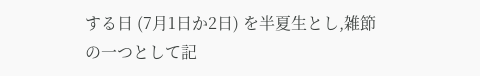する日 (7月1日か2日) を半夏生とし,雑節の一つとして記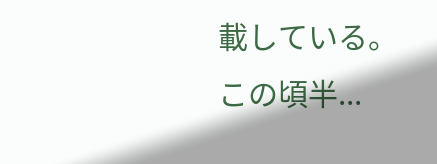載している。この頃半...